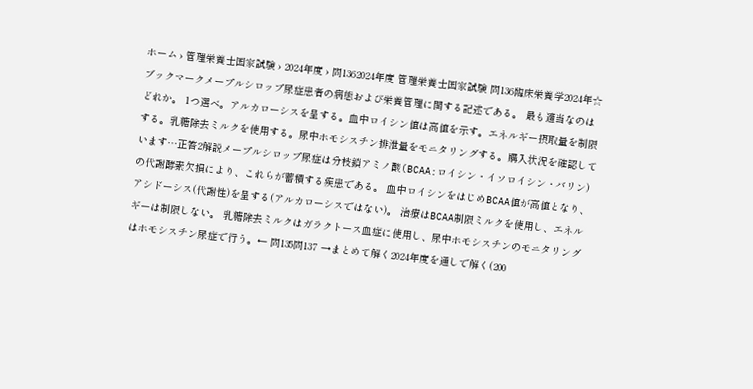ホーム › 管理栄養士国家試験 › 2024年度 › 問1362024年度 管理栄養士国家試験 問136臨床栄養学2024年☆ ブックマークメープルシロップ尿症患者の病態および栄養管理に関する記述である。 最も適当なのはどれか。 1つ選べ。アルカローシスを呈する。血中ロイシン値は高値を示す。エネルギー摂取量を制限する。乳糖除去ミルクを使用する。尿中ホモシスチン排泄量をモニタリングする。購入状況を確認しています…正答2解説メープルシロップ尿症は分枝鎖アミノ酸(BCAA:ロイシン・イソロイシン・バリン)の代謝酵素欠損により、これらが蓄積する疾患である。 血中ロイシンをはじめBCAA値が高値となり、アシドーシス(代謝性)を呈する(アルカローシスではない)。 治療はBCAA制限ミルクを使用し、エネルギーは制限しない。 乳糖除去ミルクはガラクトース血症に使用し、尿中ホモシスチンのモニタリングはホモシスチン尿症で行う。← 問135問137 →まとめて解く2024年度を通しで解く(200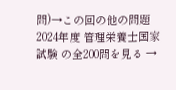問)→この回の他の問題2024年度 管理栄養士国家試験 の全200問を見る →